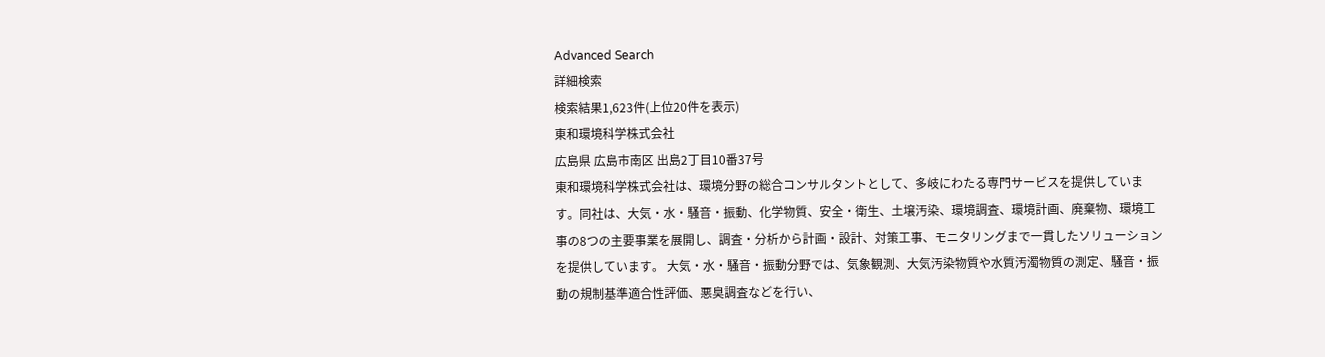Advanced Search
詳細検索
検索結果1,623件(上位20件を表示)
東和環境科学株式会社
広島県 広島市南区 出島2丁目10番37号
東和環境科学株式会社は、環境分野の総合コンサルタントとして、多岐にわたる専門サービスを提供しています。同社は、大気・水・騒音・振動、化学物質、安全・衛生、土壌汚染、環境調査、環境計画、廃棄物、環境工事の8つの主要事業を展開し、調査・分析から計画・設計、対策工事、モニタリングまで一貫したソリューションを提供しています。 大気・水・騒音・振動分野では、気象観測、大気汚染物質や水質汚濁物質の測定、騒音・振動の規制基準適合性評価、悪臭調査などを行い、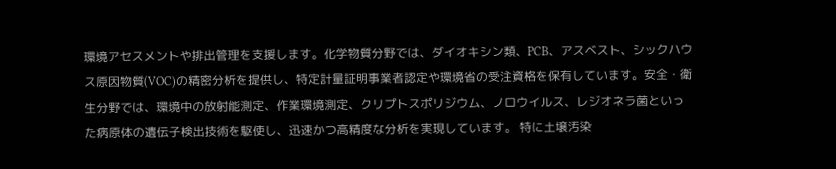環境アセスメントや排出管理を支援します。化学物質分野では、ダイオキシン類、PCB、アスベスト、シックハウス原因物質(VOC)の精密分析を提供し、特定計量証明事業者認定や環境省の受注資格を保有しています。安全・衛生分野では、環境中の放射能測定、作業環境測定、クリプトスポリジウム、ノロウイルス、レジオネラ菌といった病原体の遺伝子検出技術を駆使し、迅速かつ高精度な分析を実現しています。 特に土壌汚染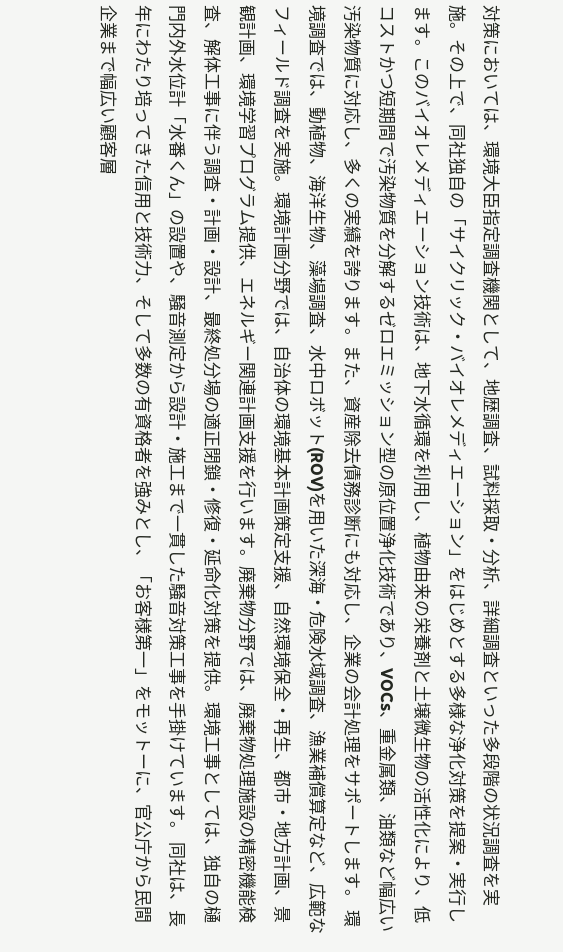対策においては、環境大臣指定調査機関として、地歴調査、試料採取・分析、詳細調査といった多段階の状況調査を実施。その上で、同社独自の「サイクリック・バイオレメディエーション」をはじめとする多様な浄化対策を提案・実行します。このバイオレメディエーション技術は、地下水循環を利用し、植物由来の栄養剤と土壌微生物の活性化により、低コストかつ短期間で汚染物質を分解するゼロエミッション型の原位置浄化技術であり、VOCs、重金属類、油類など幅広い汚染物質に対応し、多くの実績を誇ります。また、資産除去債務診断にも対応し、企業の会計処理をサポートします。 環境調査では、動植物、海洋生物、藻場調査、水中ロボット(ROV)を用いた深海・危険水域調査、漁業補償算定など、広範なフィールド調査を実施。環境計画分野では、自治体の環境基本計画策定支援、自然環境保全・再生、都市・地方計画、景観計画、環境学習プログラム提供、エネルギー関連計画支援を行います。廃棄物分野では、廃棄物処理施設の精密機能検査、解体工事に伴う調査・計画・設計、最終処分場の適正閉鎖・修復・延命化対策を提供。環境工事としては、独自の樋門内外水位計「水番くん」の設置や、騒音測定から設計・施工まで一貫した騒音対策工事を手掛けています。 同社は、長年にわたり培ってきた信用と技術力、そして多数の有資格者を強みとし、「お客様第一」をモットーに、官公庁から民間企業まで幅広い顧客層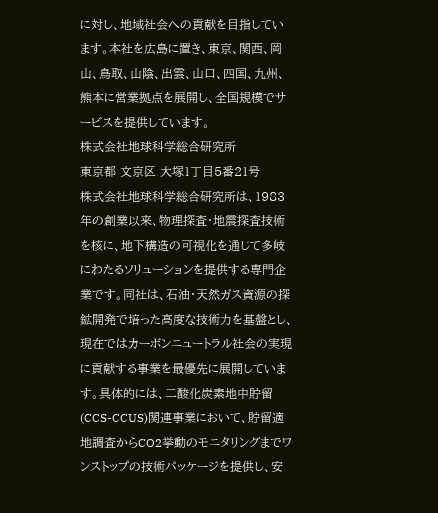に対し、地域社会への貢献を目指しています。本社を広島に置き、東京、関西、岡山、鳥取、山陰、出雲、山口、四国、九州、熊本に営業拠点を展開し、全国規模でサービスを提供しています。
株式会社地球科学総合研究所
東京都 文京区 大塚1丁目5番21号
株式会社地球科学総合研究所は、1983年の創業以来、物理探査・地震探査技術を核に、地下構造の可視化を通じて多岐にわたるソリューションを提供する専門企業です。同社は、石油・天然ガス資源の探鉱開発で培った高度な技術力を基盤とし、現在ではカーボンニュートラル社会の実現に貢献する事業を最優先に展開しています。具体的には、二酸化炭素地中貯留(CCS-CCUS)関連事業において、貯留適地調査からCO2挙動のモニタリングまでワンストップの技術パッケージを提供し、安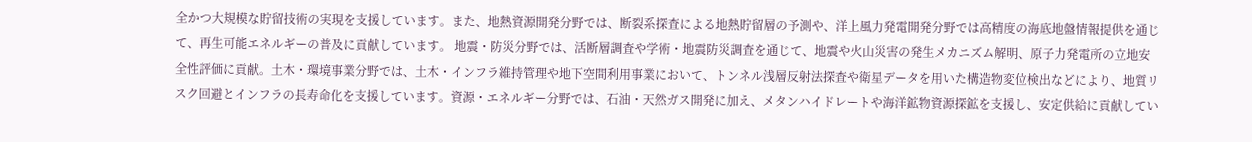全かつ大規模な貯留技術の実現を支援しています。また、地熱資源開発分野では、断裂系探査による地熱貯留層の予測や、洋上風力発電開発分野では高精度の海底地盤情報提供を通じて、再生可能エネルギーの普及に貢献しています。 地震・防災分野では、活断層調査や学術・地震防災調査を通じて、地震や火山災害の発生メカニズム解明、原子力発電所の立地安全性評価に貢献。土木・環境事業分野では、土木・インフラ維持管理や地下空間利用事業において、トンネル浅層反射法探査や衛星データを用いた構造物変位検出などにより、地質リスク回避とインフラの長寿命化を支援しています。資源・エネルギー分野では、石油・天然ガス開発に加え、メタンハイドレートや海洋鉱物資源探鉱を支援し、安定供給に貢献してい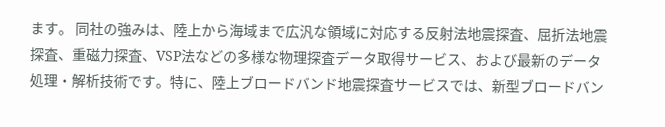ます。 同社の強みは、陸上から海域まで広汎な領域に対応する反射法地震探査、屈折法地震探査、重磁力探査、VSP法などの多様な物理探査データ取得サービス、および最新のデータ処理・解析技術です。特に、陸上ブロードバンド地震探査サービスでは、新型ブロードバン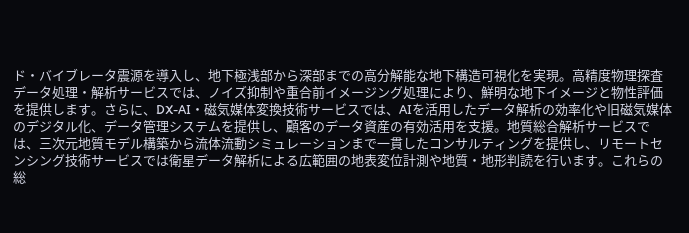ド・バイブレータ震源を導入し、地下極浅部から深部までの高分解能な地下構造可視化を実現。高精度物理探査データ処理・解析サービスでは、ノイズ抑制や重合前イメージング処理により、鮮明な地下イメージと物性評価を提供します。さらに、DX-AI・磁気媒体変換技術サービスでは、AIを活用したデータ解析の効率化や旧磁気媒体のデジタル化、データ管理システムを提供し、顧客のデータ資産の有効活用を支援。地質総合解析サービスでは、三次元地質モデル構築から流体流動シミュレーションまで一貫したコンサルティングを提供し、リモートセンシング技術サービスでは衛星データ解析による広範囲の地表変位計測や地質・地形判読を行います。これらの総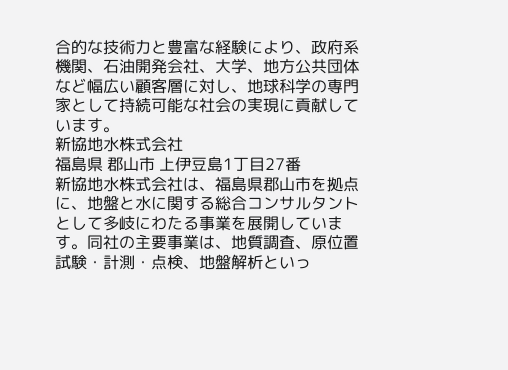合的な技術力と豊富な経験により、政府系機関、石油開発会社、大学、地方公共団体など幅広い顧客層に対し、地球科学の専門家として持続可能な社会の実現に貢献しています。
新協地水株式会社
福島県 郡山市 上伊豆島1丁目27番
新協地水株式会社は、福島県郡山市を拠点に、地盤と水に関する総合コンサルタントとして多岐にわたる事業を展開しています。同社の主要事業は、地質調査、原位置試験・計測・点検、地盤解析といっ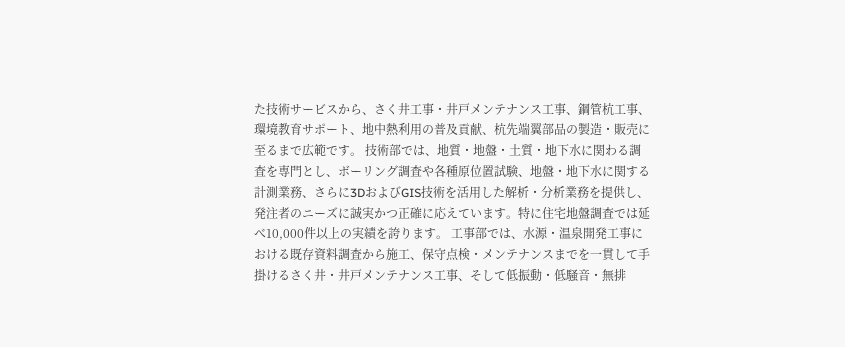た技術サービスから、さく井工事・井戸メンテナンス工事、鋼管杭工事、環境教育サポート、地中熱利用の普及貢献、杭先端翼部品の製造・販売に至るまで広範です。 技術部では、地質・地盤・土質・地下水に関わる調査を専門とし、ボーリング調査や各種原位置試験、地盤・地下水に関する計測業務、さらに3DおよびGIS技術を活用した解析・分析業務を提供し、発注者のニーズに誠実かつ正確に応えています。特に住宅地盤調査では延べ10,000件以上の実績を誇ります。 工事部では、水源・温泉開発工事における既存資料調査から施工、保守点検・メンテナンスまでを一貫して手掛けるさく井・井戸メンテナンス工事、そして低振動・低騒音・無排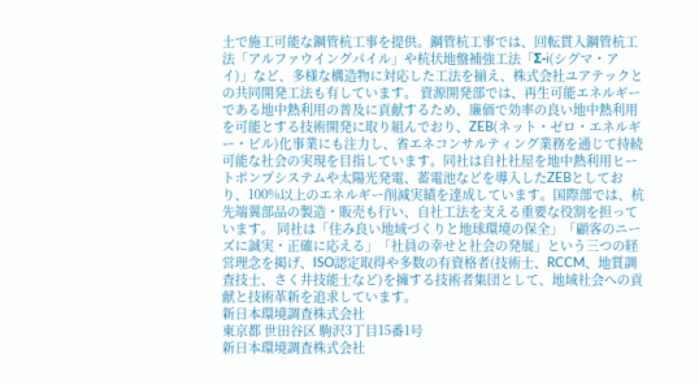土で施工可能な鋼管杭工事を提供。鋼管杭工事では、回転貫入鋼管杭工法「アルファウイングパイル」や杭状地盤補強工法「Σ-i(シグマ・アイ)」など、多様な構造物に対応した工法を揃え、株式会社ユアテックとの共同開発工法も有しています。 資源開発部では、再生可能エネルギーである地中熱利用の普及に貢献するため、廉価で効率の良い地中熱利用を可能とする技術開発に取り組んでおり、ZEB(ネット・ゼロ・エネルギー・ビル)化事業にも注力し、省エネコンサルティング業務を通じて持続可能な社会の実現を目指しています。同社は自社社屋を地中熱利用ヒートポンプシステムや太陽光発電、蓄電池などを導入したZEBとしており、100%以上のエネルギー削減実績を達成しています。国際部では、杭先端翼部品の製造・販売も行い、自社工法を支える重要な役割を担っています。 同社は「住み良い地域づくりと地球環境の保全」「顧客のニーズに誠実・正確に応える」「社員の幸せと社会の発展」という三つの経営理念を掲げ、ISO認定取得や多数の有資格者(技術士、RCCM、地質調査技士、さく井技能士など)を擁する技術者集団として、地域社会への貢献と技術革新を追求しています。
新日本環境調査株式会社
東京都 世田谷区 駒沢3丁目15番1号
新日本環境調査株式会社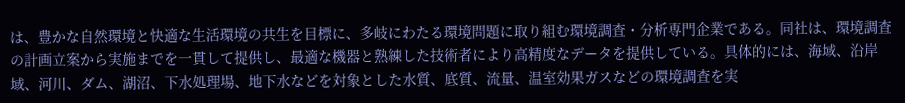は、豊かな自然環境と快適な生活環境の共生を目標に、多岐にわたる環境問題に取り組む環境調査・分析専門企業である。同社は、環境調査の計画立案から実施までを一貫して提供し、最適な機器と熟練した技術者により高精度なデータを提供している。具体的には、海域、沿岸域、河川、ダム、湖沼、下水処理場、地下水などを対象とした水質、底質、流量、温室効果ガスなどの環境調査を実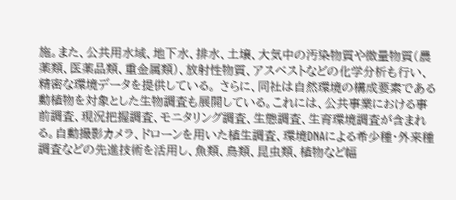施。また、公共用水域、地下水、排水、土壌、大気中の汚染物質や微量物質(農薬類、医薬品類、重金属類)、放射性物質、アスベストなどの化学分析も行い、精密な環境データを提供している。 さらに、同社は自然環境の構成要素である動植物を対象とした生物調査も展開している。これには、公共事業における事前調査、現況把握調査、モニタリング調査、生態調査、生育環境調査が含まれる。自動撮影カメラ、ドローンを用いた植生調査、環境DNAによる希少種・外来種調査などの先進技術を活用し、魚類、鳥類、昆虫類、植物など幅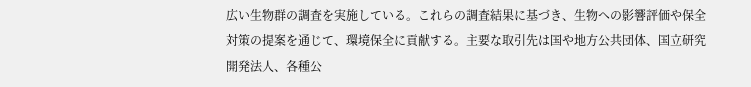広い生物群の調査を実施している。これらの調査結果に基づき、生物への影響評価や保全対策の提案を通じて、環境保全に貢献する。主要な取引先は国や地方公共団体、国立研究開発法人、各種公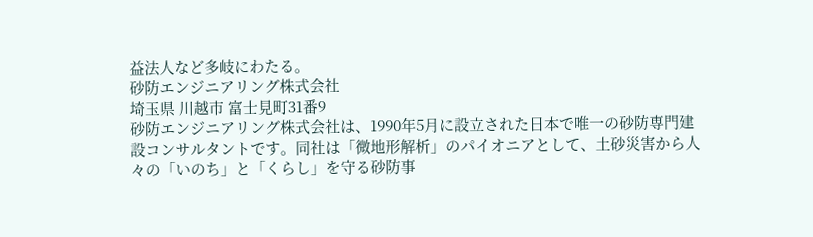益法人など多岐にわたる。
砂防エンジニアリング株式会社
埼玉県 川越市 富士見町31番9
砂防エンジニアリング株式会社は、1990年5月に設立された日本で唯一の砂防専門建設コンサルタントです。同社は「微地形解析」のパイオニアとして、土砂災害から人々の「いのち」と「くらし」を守る砂防事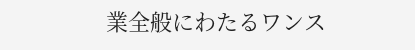業全般にわたるワンス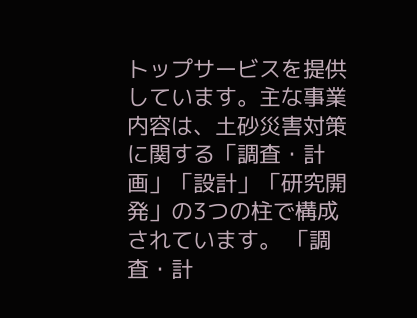トップサービスを提供しています。主な事業内容は、土砂災害対策に関する「調査・計画」「設計」「研究開発」の3つの柱で構成されています。 「調査・計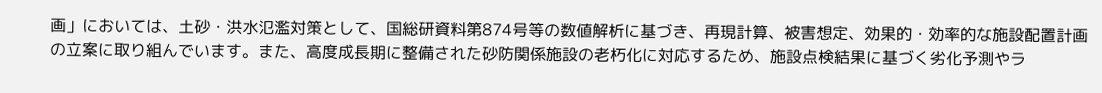画」においては、土砂・洪水氾濫対策として、国総研資料第874号等の数値解析に基づき、再現計算、被害想定、効果的・効率的な施設配置計画の立案に取り組んでいます。また、高度成長期に整備された砂防関係施設の老朽化に対応するため、施設点検結果に基づく劣化予測やラ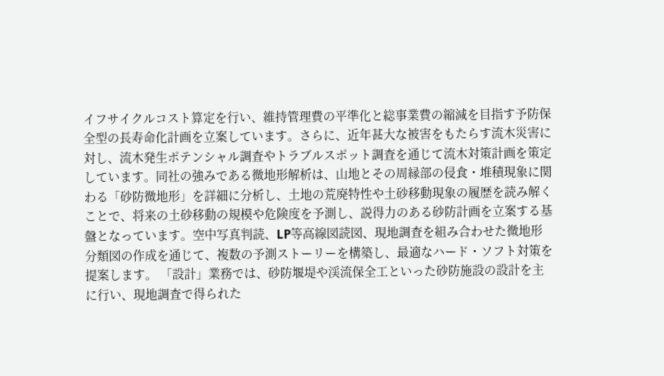イフサイクルコスト算定を行い、維持管理費の平準化と総事業費の縮減を目指す予防保全型の長寿命化計画を立案しています。さらに、近年甚大な被害をもたらす流木災害に対し、流木発生ポテンシャル調査やトラブルスポット調査を通じて流木対策計画を策定しています。同社の強みである微地形解析は、山地とその周縁部の侵食・堆積現象に関わる「砂防微地形」を詳細に分析し、土地の荒廃特性や土砂移動現象の履歴を読み解くことで、将来の土砂移動の規模や危険度を予測し、説得力のある砂防計画を立案する基盤となっています。空中写真判読、LP等高線図読図、現地調査を組み合わせた微地形分類図の作成を通じて、複数の予測ストーリーを構築し、最適なハード・ソフト対策を提案します。 「設計」業務では、砂防堰堤や渓流保全工といった砂防施設の設計を主に行い、現地調査で得られた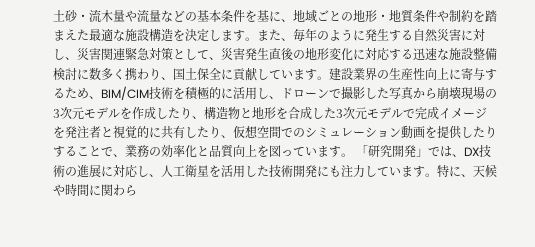土砂・流木量や流量などの基本条件を基に、地域ごとの地形・地質条件や制約を踏まえた最適な施設構造を決定します。また、毎年のように発生する自然災害に対し、災害関連緊急対策として、災害発生直後の地形変化に対応する迅速な施設整備検討に数多く携わり、国土保全に貢献しています。建設業界の生産性向上に寄与するため、BIM/CIM技術を積極的に活用し、ドローンで撮影した写真から崩壊現場の3次元モデルを作成したり、構造物と地形を合成した3次元モデルで完成イメージを発注者と視覚的に共有したり、仮想空間でのシミュレーション動画を提供したりすることで、業務の効率化と品質向上を図っています。 「研究開発」では、DX技術の進展に対応し、人工衛星を活用した技術開発にも注力しています。特に、天候や時間に関わら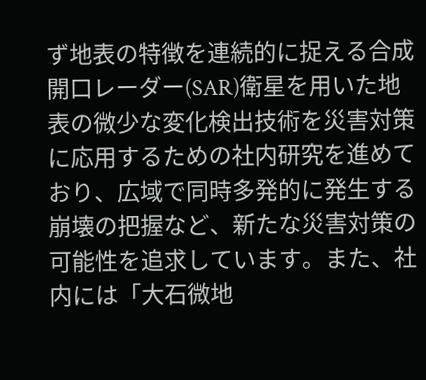ず地表の特徴を連続的に捉える合成開口レーダー(SAR)衛星を用いた地表の微少な変化検出技術を災害対策に応用するための社内研究を進めており、広域で同時多発的に発生する崩壊の把握など、新たな災害対策の可能性を追求しています。また、社内には「大石微地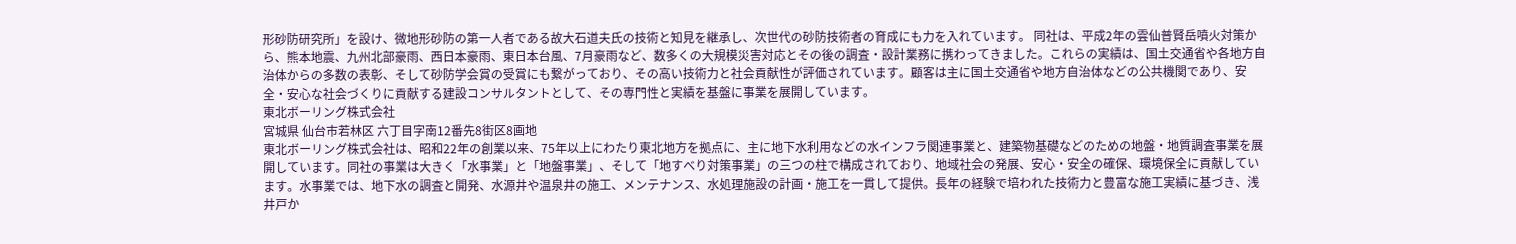形砂防研究所」を設け、微地形砂防の第一人者である故大石道夫氏の技術と知見を継承し、次世代の砂防技術者の育成にも力を入れています。 同社は、平成2年の雲仙普賢岳噴火対策から、熊本地震、九州北部豪雨、西日本豪雨、東日本台風、7月豪雨など、数多くの大規模災害対応とその後の調査・設計業務に携わってきました。これらの実績は、国土交通省や各地方自治体からの多数の表彰、そして砂防学会賞の受賞にも繋がっており、その高い技術力と社会貢献性が評価されています。顧客は主に国土交通省や地方自治体などの公共機関であり、安全・安心な社会づくりに貢献する建設コンサルタントとして、その専門性と実績を基盤に事業を展開しています。
東北ボーリング株式会社
宮城県 仙台市若林区 六丁目字南12番先8街区8画地
東北ボーリング株式会社は、昭和22年の創業以来、75年以上にわたり東北地方を拠点に、主に地下水利用などの水インフラ関連事業と、建築物基礎などのための地盤・地質調査事業を展開しています。同社の事業は大きく「水事業」と「地盤事業」、そして「地すべり対策事業」の三つの柱で構成されており、地域社会の発展、安心・安全の確保、環境保全に貢献しています。水事業では、地下水の調査と開発、水源井や温泉井の施工、メンテナンス、水処理施設の計画・施工を一貫して提供。長年の経験で培われた技術力と豊富な施工実績に基づき、浅井戸か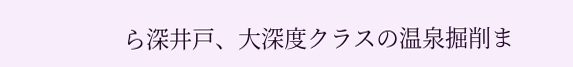ら深井戸、大深度クラスの温泉掘削ま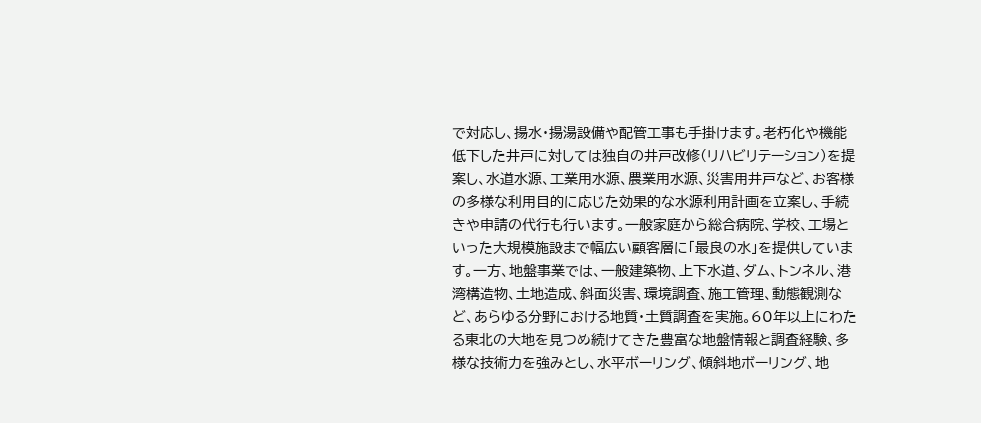で対応し、揚水・揚湯設備や配管工事も手掛けます。老朽化や機能低下した井戸に対しては独自の井戸改修(リハビリテーション)を提案し、水道水源、工業用水源、農業用水源、災害用井戸など、お客様の多様な利用目的に応じた効果的な水源利用計画を立案し、手続きや申請の代行も行います。一般家庭から総合病院、学校、工場といった大規模施設まで幅広い顧客層に「最良の水」を提供しています。一方、地盤事業では、一般建築物、上下水道、ダム、トンネル、港湾構造物、土地造成、斜面災害、環境調査、施工管理、動態観測など、あらゆる分野における地質・土質調査を実施。60年以上にわたる東北の大地を見つめ続けてきた豊富な地盤情報と調査経験、多様な技術力を強みとし、水平ボーリング、傾斜地ボーリング、地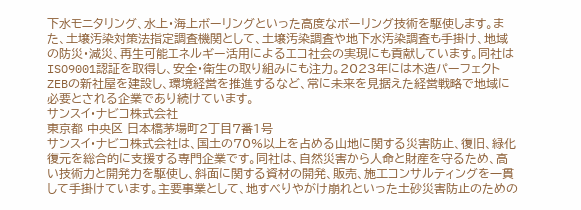下水モニタリング、水上・海上ボーリングといった高度なボーリング技術を駆使します。また、土壌汚染対策法指定調査機関として、土壌汚染調査や地下水汚染調査も手掛け、地域の防災・減災、再生可能エネルギー活用によるエコ社会の実現にも貢献しています。同社はISO9001認証を取得し、安全・衛生の取り組みにも注力。2023年には木造パーフェクトZEBの新社屋を建設し、環境経営を推進するなど、常に未来を見据えた経営戦略で地域に必要とされる企業であり続けています。
サンスイ・ナビコ株式会社
東京都 中央区 日本橋茅場町2丁目7番1号
サンスイ・ナビコ株式会社は、国土の70%以上を占める山地に関する災害防止、復旧、緑化復元を総合的に支援する専門企業です。同社は、自然災害から人命と財産を守るため、高い技術力と開発力を駆使し、斜面に関する資材の開発、販売、施工コンサルティングを一貫して手掛けています。主要事業として、地すべりやがけ崩れといった土砂災害防止のための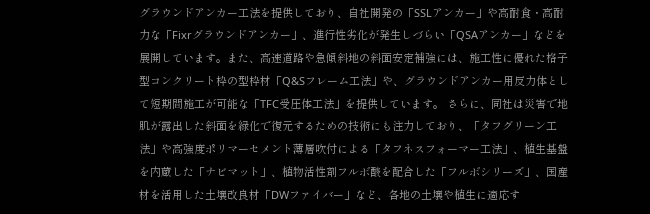グラウンドアンカー工法を提供しており、自社開発の「SSLアンカー」や高耐食・高耐力な「Fixrグラウンドアンカー」、進行性劣化が発生しづらい「QSAアンカー」などを展開しています。また、高速道路や急傾斜地の斜面安定補強には、施工性に優れた格子型コンクリート枠の型枠材「Q&Sフレーム工法」や、グラウンドアンカー用反力体として短期間施工が可能な「TFC受圧体工法」を提供しています。 さらに、同社は災害で地肌が露出した斜面を緑化で復元するための技術にも注力しており、「タフグリーン工法」や高強度ポリマーセメント薄層吹付による「タフネスフォーマー工法」、植生基盤を内蔵した「ナビマット」、植物活性剤フルボ酸を配合した「フルボシリーズ」、国産材を活用した土壌改良材「DWファイバー」など、各地の土壌や植生に適応す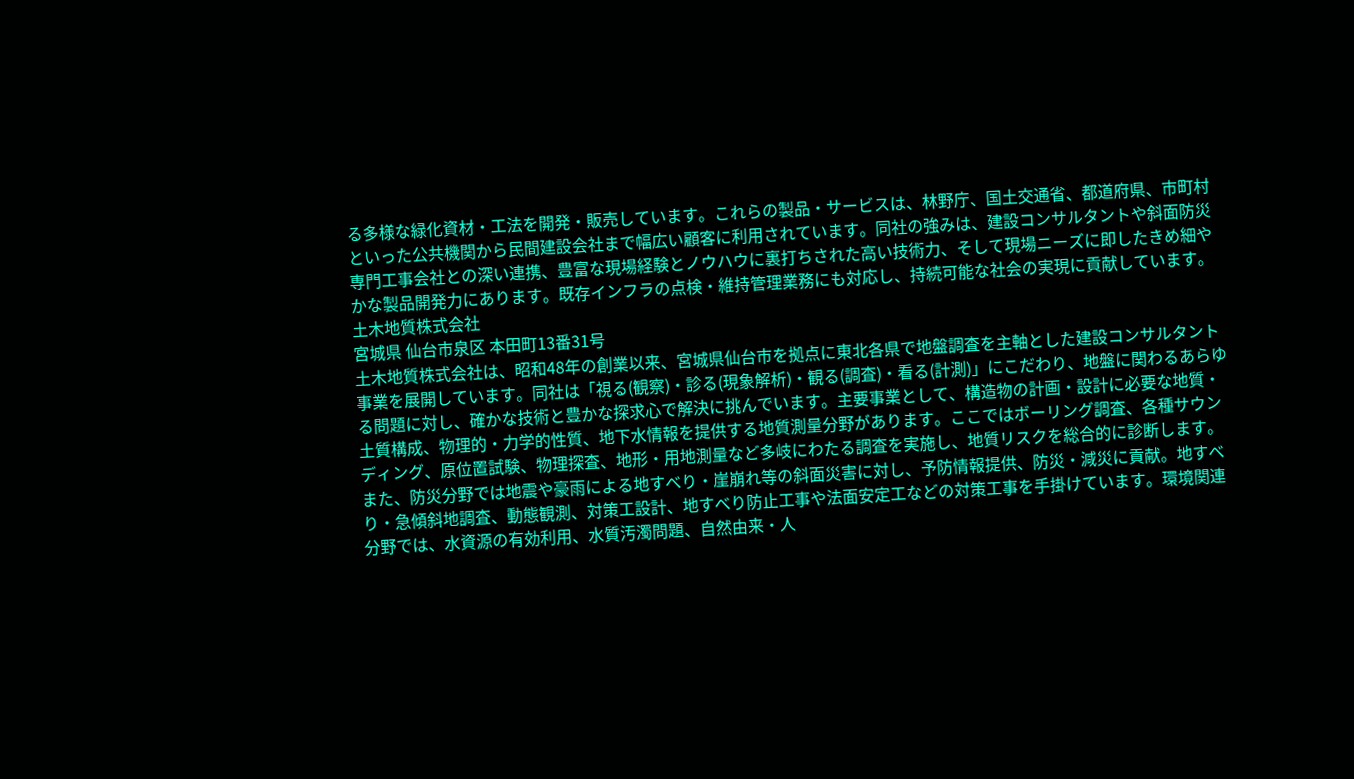る多様な緑化資材・工法を開発・販売しています。これらの製品・サービスは、林野庁、国土交通省、都道府県、市町村といった公共機関から民間建設会社まで幅広い顧客に利用されています。同社の強みは、建設コンサルタントや斜面防災専門工事会社との深い連携、豊富な現場経験とノウハウに裏打ちされた高い技術力、そして現場ニーズに即したきめ細やかな製品開発力にあります。既存インフラの点検・維持管理業務にも対応し、持続可能な社会の実現に貢献しています。
土木地質株式会社
宮城県 仙台市泉区 本田町13番31号
土木地質株式会社は、昭和48年の創業以来、宮城県仙台市を拠点に東北各県で地盤調査を主軸とした建設コンサルタント事業を展開しています。同社は「視る(観察)・診る(現象解析)・観る(調査)・看る(計測)」にこだわり、地盤に関わるあらゆる問題に対し、確かな技術と豊かな探求心で解決に挑んでいます。主要事業として、構造物の計画・設計に必要な地質・土質構成、物理的・力学的性質、地下水情報を提供する地質測量分野があります。ここではボーリング調査、各種サウンディング、原位置試験、物理探査、地形・用地測量など多岐にわたる調査を実施し、地質リスクを総合的に診断します。また、防災分野では地震や豪雨による地すべり・崖崩れ等の斜面災害に対し、予防情報提供、防災・減災に貢献。地すべり・急傾斜地調査、動態観測、対策工設計、地すべり防止工事や法面安定工などの対策工事を手掛けています。環境関連分野では、水資源の有効利用、水質汚濁問題、自然由来・人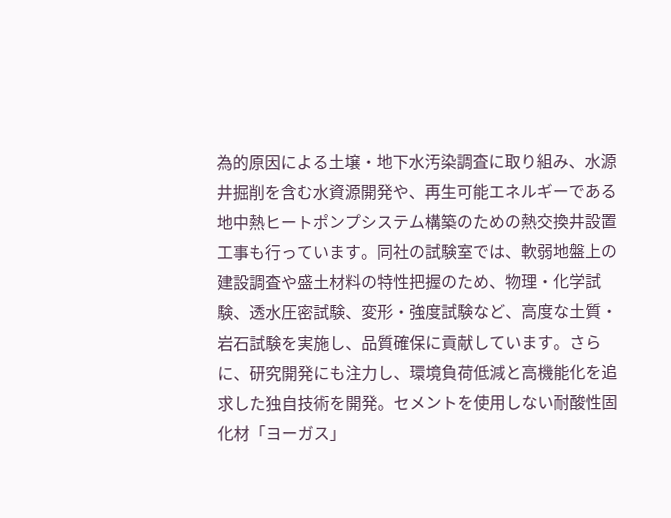為的原因による土壌・地下水汚染調査に取り組み、水源井掘削を含む水資源開発や、再生可能エネルギーである地中熱ヒートポンプシステム構築のための熱交換井設置工事も行っています。同社の試験室では、軟弱地盤上の建設調査や盛土材料の特性把握のため、物理・化学試験、透水圧密試験、変形・強度試験など、高度な土質・岩石試験を実施し、品質確保に貢献しています。さらに、研究開発にも注力し、環境負荷低減と高機能化を追求した独自技術を開発。セメントを使用しない耐酸性固化材「ヨーガス」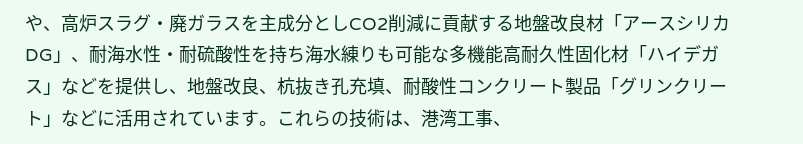や、高炉スラグ・廃ガラスを主成分としCO2削減に貢献する地盤改良材「アースシリカDG」、耐海水性・耐硫酸性を持ち海水練りも可能な多機能高耐久性固化材「ハイデガス」などを提供し、地盤改良、杭抜き孔充填、耐酸性コンクリート製品「グリンクリート」などに活用されています。これらの技術は、港湾工事、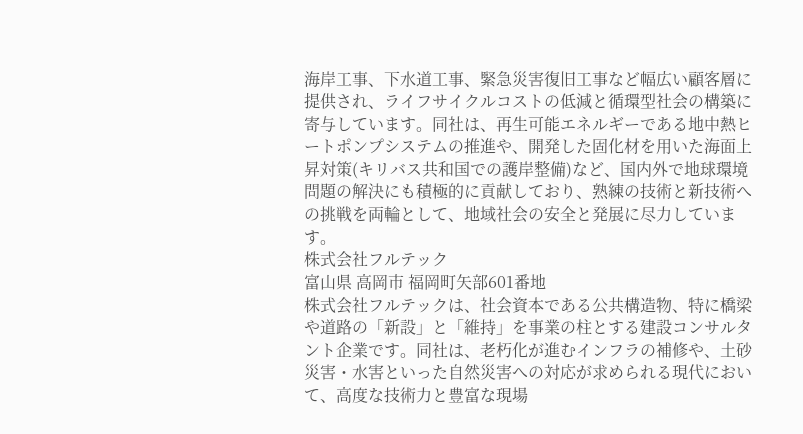海岸工事、下水道工事、緊急災害復旧工事など幅広い顧客層に提供され、ライフサイクルコストの低減と循環型社会の構築に寄与しています。同社は、再生可能エネルギーである地中熱ヒートポンプシステムの推進や、開発した固化材を用いた海面上昇対策(キリバス共和国での護岸整備)など、国内外で地球環境問題の解決にも積極的に貢献しており、熟練の技術と新技術への挑戦を両輪として、地域社会の安全と発展に尽力しています。
株式会社フルテック
富山県 高岡市 福岡町矢部601番地
株式会社フルテックは、社会資本である公共構造物、特に橋梁や道路の「新設」と「維持」を事業の柱とする建設コンサルタント企業です。同社は、老朽化が進むインフラの補修や、土砂災害・水害といった自然災害への対応が求められる現代において、高度な技術力と豊富な現場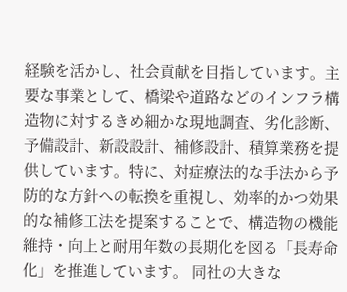経験を活かし、社会貢献を目指しています。主要な事業として、橋梁や道路などのインフラ構造物に対するきめ細かな現地調査、劣化診断、予備設計、新設設計、補修設計、積算業務を提供しています。特に、対症療法的な手法から予防的な方針への転換を重視し、効率的かつ効果的な補修工法を提案することで、構造物の機能維持・向上と耐用年数の長期化を図る「長寿命化」を推進しています。 同社の大きな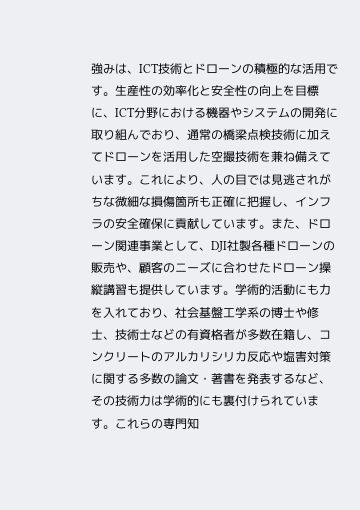強みは、ICT技術とドローンの積極的な活用です。生産性の効率化と安全性の向上を目標に、ICT分野における機器やシステムの開発に取り組んでおり、通常の橋梁点検技術に加えてドローンを活用した空撮技術を兼ね備えています。これにより、人の目では見逃されがちな微細な損傷箇所も正確に把握し、インフラの安全確保に貢献しています。また、ドローン関連事業として、DJI社製各種ドローンの販売や、顧客のニーズに合わせたドローン操縦講習も提供しています。学術的活動にも力を入れており、社会基盤工学系の博士や修士、技術士などの有資格者が多数在籍し、コンクリートのアルカリシリカ反応や塩害対策に関する多数の論文・著書を発表するなど、その技術力は学術的にも裏付けられています。これらの専門知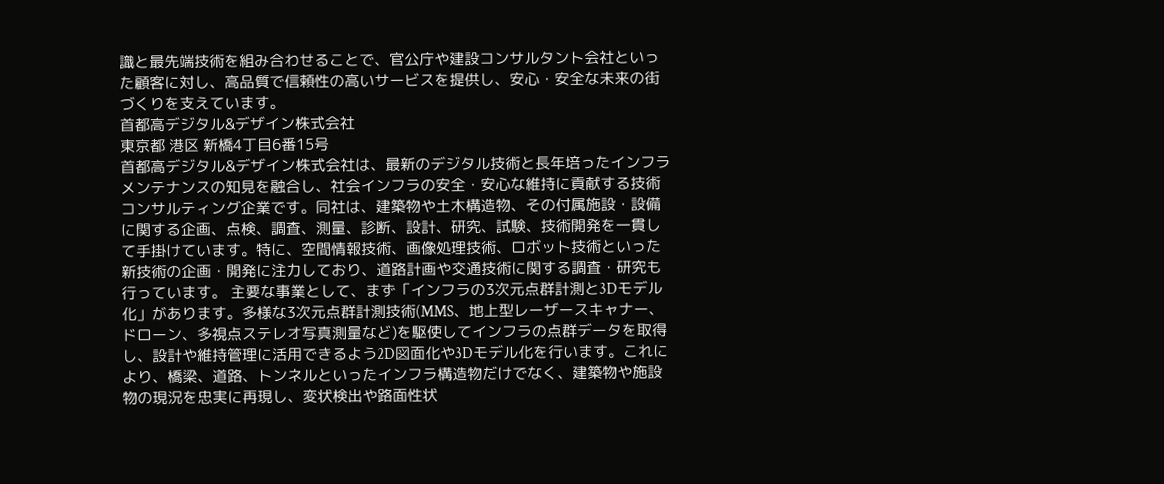識と最先端技術を組み合わせることで、官公庁や建設コンサルタント会社といった顧客に対し、高品質で信頼性の高いサービスを提供し、安心・安全な未来の街づくりを支えています。
首都高デジタル&デザイン株式会社
東京都 港区 新橋4丁目6番15号
首都高デジタル&デザイン株式会社は、最新のデジタル技術と長年培ったインフラメンテナンスの知見を融合し、社会インフラの安全・安心な維持に貢献する技術コンサルティング企業です。同社は、建築物や土木構造物、その付属施設・設備に関する企画、点検、調査、測量、診断、設計、研究、試験、技術開発を一貫して手掛けています。特に、空間情報技術、画像処理技術、ロボット技術といった新技術の企画・開発に注力しており、道路計画や交通技術に関する調査・研究も行っています。 主要な事業として、まず「インフラの3次元点群計測と3Dモデル化」があります。多様な3次元点群計測技術(MMS、地上型レーザースキャナー、ドローン、多視点ステレオ写真測量など)を駆使してインフラの点群データを取得し、設計や維持管理に活用できるよう2D図面化や3Dモデル化を行います。これにより、橋梁、道路、トンネルといったインフラ構造物だけでなく、建築物や施設物の現況を忠実に再現し、変状検出や路面性状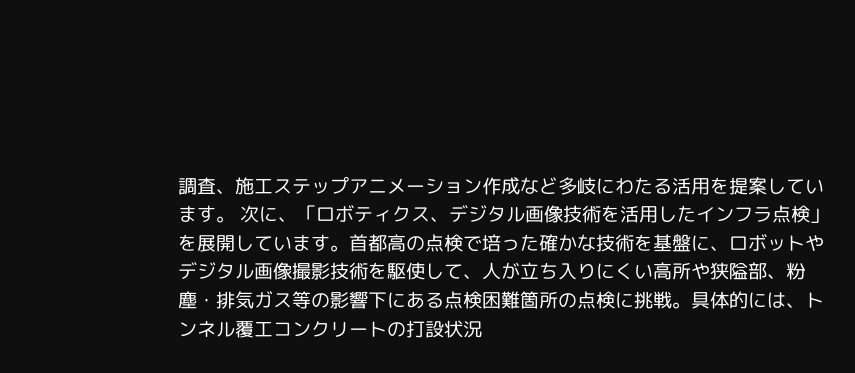調査、施工ステップアニメーション作成など多岐にわたる活用を提案しています。 次に、「ロボティクス、デジタル画像技術を活用したインフラ点検」を展開しています。首都高の点検で培った確かな技術を基盤に、ロボットやデジタル画像撮影技術を駆使して、人が立ち入りにくい高所や狭隘部、粉塵・排気ガス等の影響下にある点検困難箇所の点検に挑戦。具体的には、トンネル覆工コンクリートの打設状況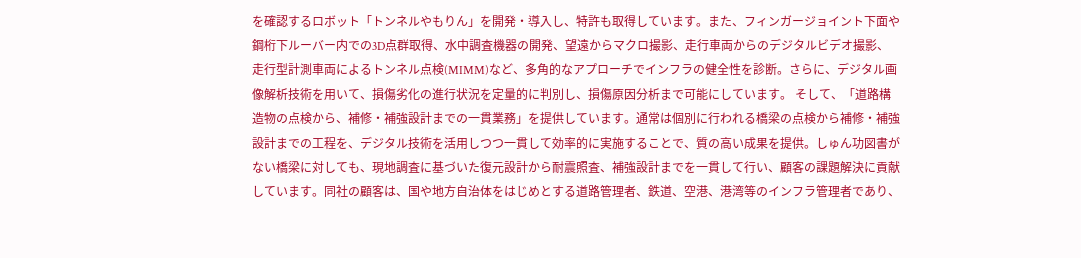を確認するロボット「トンネルやもりん」を開発・導入し、特許も取得しています。また、フィンガージョイント下面や鋼桁下ルーバー内での3D点群取得、水中調査機器の開発、望遠からマクロ撮影、走行車両からのデジタルビデオ撮影、走行型計測車両によるトンネル点検(MIMM)など、多角的なアプローチでインフラの健全性を診断。さらに、デジタル画像解析技術を用いて、損傷劣化の進行状況を定量的に判別し、損傷原因分析まで可能にしています。 そして、「道路構造物の点検から、補修・補強設計までの一貫業務」を提供しています。通常は個別に行われる橋梁の点検から補修・補強設計までの工程を、デジタル技術を活用しつつ一貫して効率的に実施することで、質の高い成果を提供。しゅん功図書がない橋梁に対しても、現地調査に基づいた復元設計から耐震照査、補強設計までを一貫して行い、顧客の課題解決に貢献しています。同社の顧客は、国や地方自治体をはじめとする道路管理者、鉄道、空港、港湾等のインフラ管理者であり、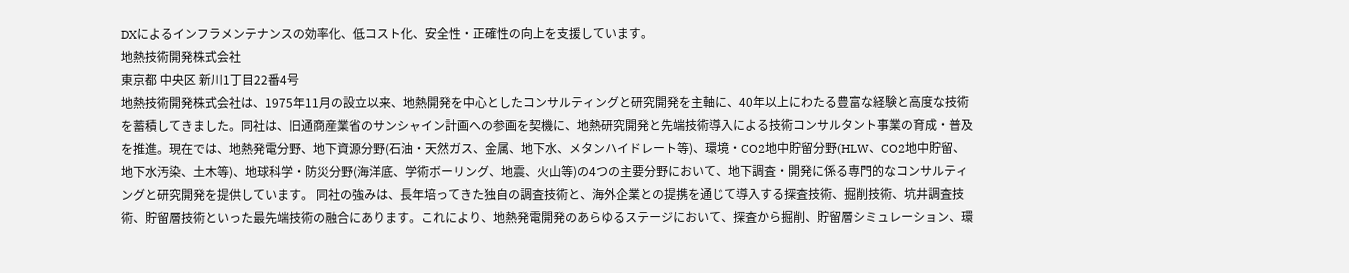DXによるインフラメンテナンスの効率化、低コスト化、安全性・正確性の向上を支援しています。
地熱技術開発株式会社
東京都 中央区 新川1丁目22番4号
地熱技術開発株式会社は、1975年11月の設立以来、地熱開発を中心としたコンサルティングと研究開発を主軸に、40年以上にわたる豊富な経験と高度な技術を蓄積してきました。同社は、旧通商産業省のサンシャイン計画への参画を契機に、地熱研究開発と先端技術導入による技術コンサルタント事業の育成・普及を推進。現在では、地熱発電分野、地下資源分野(石油・天然ガス、金属、地下水、メタンハイドレート等)、環境・CO2地中貯留分野(HLW、CO2地中貯留、地下水汚染、土木等)、地球科学・防災分野(海洋底、学術ボーリング、地震、火山等)の4つの主要分野において、地下調査・開発に係る専門的なコンサルティングと研究開発を提供しています。 同社の強みは、長年培ってきた独自の調査技術と、海外企業との提携を通じて導入する探査技術、掘削技術、坑井調査技術、貯留層技術といった最先端技術の融合にあります。これにより、地熱発電開発のあらゆるステージにおいて、探査から掘削、貯留層シミュレーション、環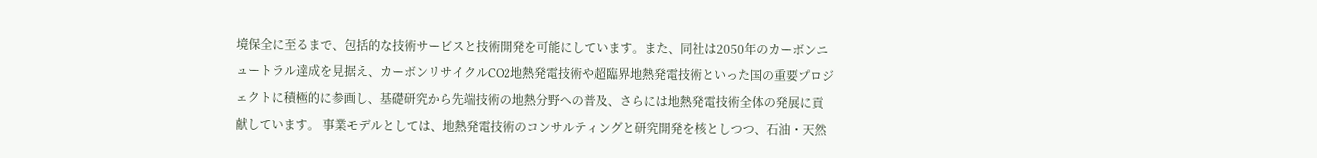境保全に至るまで、包括的な技術サービスと技術開発を可能にしています。また、同社は2050年のカーボンニュートラル達成を見据え、カーボンリサイクルCO2地熱発電技術や超臨界地熱発電技術といった国の重要プロジェクトに積極的に参画し、基礎研究から先端技術の地熱分野への普及、さらには地熱発電技術全体の発展に貢献しています。 事業モデルとしては、地熱発電技術のコンサルティングと研究開発を核としつつ、石油・天然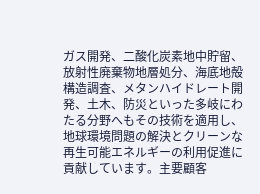ガス開発、二酸化炭素地中貯留、放射性廃棄物地層処分、海底地殻構造調査、メタンハイドレート開発、土木、防災といった多岐にわたる分野へもその技術を適用し、地球環境問題の解決とクリーンな再生可能エネルギーの利用促進に貢献しています。主要顧客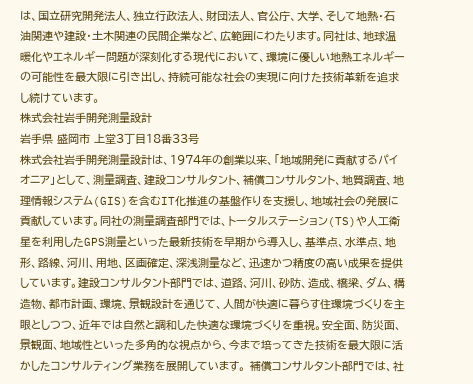は、国立研究開発法人、独立行政法人、財団法人、官公庁、大学、そして地熱・石油関連や建設・土木関連の民間企業など、広範囲にわたります。同社は、地球温暖化やエネルギー問題が深刻化する現代において、環境に優しい地熱エネルギーの可能性を最大限に引き出し、持続可能な社会の実現に向けた技術革新を追求し続けています。
株式会社岩手開発測量設計
岩手県 盛岡市 上堂3丁目18番33号
株式会社岩手開発測量設計は、1974年の創業以来、「地域開発に貢献するパイオニア」として、測量調査、建設コンサルタント、補償コンサルタント、地質調査、地理情報システム(GIS)を含むIT化推進の基盤作りを支援し、地域社会の発展に貢献しています。同社の測量調査部門では、トータルステーション(TS)や人工衛星を利用したGPS測量といった最新技術を早期から導入し、基準点、水準点、地形、路線、河川、用地、区画確定、深浅測量など、迅速かつ精度の高い成果を提供しています。建設コンサルタント部門では、道路、河川、砂防、造成、橋梁、ダム、構造物、都市計画、環境、景観設計を通じて、人間が快適に暮らす住環境づくりを主眼としつつ、近年では自然と調和した快適な環境づくりを重視。安全面、防災面、景観面、地域性といった多角的な視点から、今まで培ってきた技術を最大限に活かしたコンサルティング業務を展開しています。 補償コンサルタント部門では、社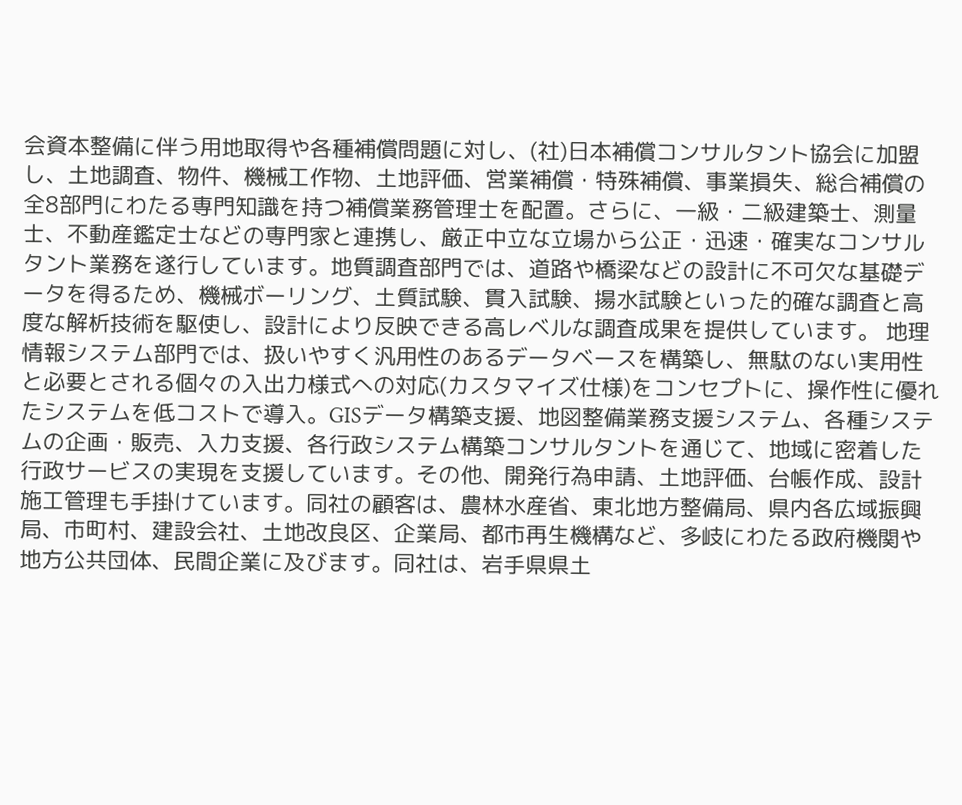会資本整備に伴う用地取得や各種補償問題に対し、(社)日本補償コンサルタント協会に加盟し、土地調査、物件、機械工作物、土地評価、営業補償・特殊補償、事業損失、総合補償の全8部門にわたる専門知識を持つ補償業務管理士を配置。さらに、一級・二級建築士、測量士、不動産鑑定士などの専門家と連携し、厳正中立な立場から公正・迅速・確実なコンサルタント業務を遂行しています。地質調査部門では、道路や橋梁などの設計に不可欠な基礎データを得るため、機械ボーリング、土質試験、貫入試験、揚水試験といった的確な調査と高度な解析技術を駆使し、設計により反映できる高レベルな調査成果を提供しています。 地理情報システム部門では、扱いやすく汎用性のあるデータベースを構築し、無駄のない実用性と必要とされる個々の入出力様式への対応(カスタマイズ仕様)をコンセプトに、操作性に優れたシステムを低コストで導入。GISデータ構築支援、地図整備業務支援システム、各種システムの企画・販売、入力支援、各行政システム構築コンサルタントを通じて、地域に密着した行政サービスの実現を支援しています。その他、開発行為申請、土地評価、台帳作成、設計施工管理も手掛けています。同社の顧客は、農林水産省、東北地方整備局、県内各広域振興局、市町村、建設会社、土地改良区、企業局、都市再生機構など、多岐にわたる政府機関や地方公共団体、民間企業に及びます。同社は、岩手県県土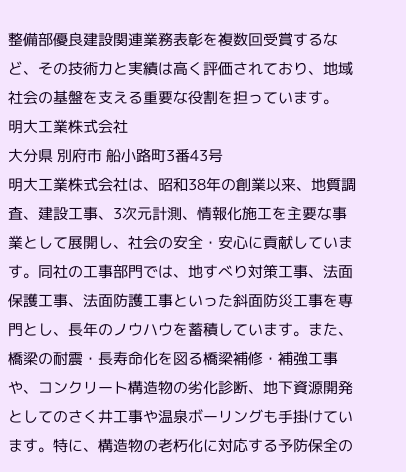整備部優良建設関連業務表彰を複数回受賞するなど、その技術力と実績は高く評価されており、地域社会の基盤を支える重要な役割を担っています。
明大工業株式会社
大分県 別府市 船小路町3番43号
明大工業株式会社は、昭和38年の創業以来、地質調査、建設工事、3次元計測、情報化施工を主要な事業として展開し、社会の安全・安心に貢献しています。同社の工事部門では、地すべり対策工事、法面保護工事、法面防護工事といった斜面防災工事を専門とし、長年のノウハウを蓄積しています。また、橋梁の耐震・長寿命化を図る橋梁補修・補強工事や、コンクリート構造物の劣化診断、地下資源開発としてのさく井工事や温泉ボーリングも手掛けています。特に、構造物の老朽化に対応する予防保全の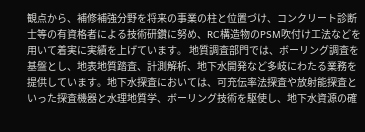観点から、補修補強分野を将来の事業の柱と位置づけ、コンクリート診断士等の有資格者による技術研鑽に努め、RC構造物のPSM吹付け工法などを用いて着実に実績を上げています。 地質調査部門では、ボーリング調査を基盤とし、地表地質踏査、計測解析、地下水開発など多岐にわたる業務を提供しています。地下水探査においては、可充伝率法探査や放射能探査といった探査機器と水理地質学、ボーリング技術を駆使し、地下水資源の確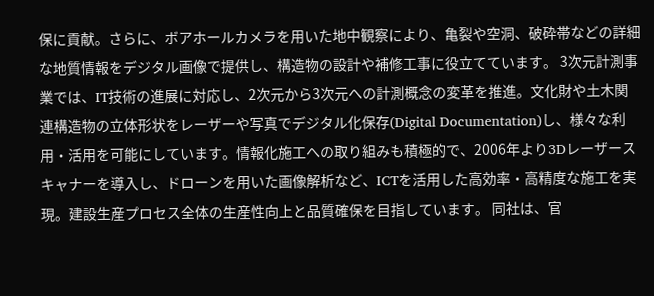保に貢献。さらに、ボアホールカメラを用いた地中観察により、亀裂や空洞、破砕帯などの詳細な地質情報をデジタル画像で提供し、構造物の設計や補修工事に役立てています。 3次元計測事業では、IT技術の進展に対応し、2次元から3次元への計測概念の変革を推進。文化財や土木関連構造物の立体形状をレーザーや写真でデジタル化保存(Digital Documentation)し、様々な利用・活用を可能にしています。情報化施工への取り組みも積極的で、2006年より3Dレーザースキャナーを導入し、ドローンを用いた画像解析など、ICTを活用した高効率・高精度な施工を実現。建設生産プロセス全体の生産性向上と品質確保を目指しています。 同社は、官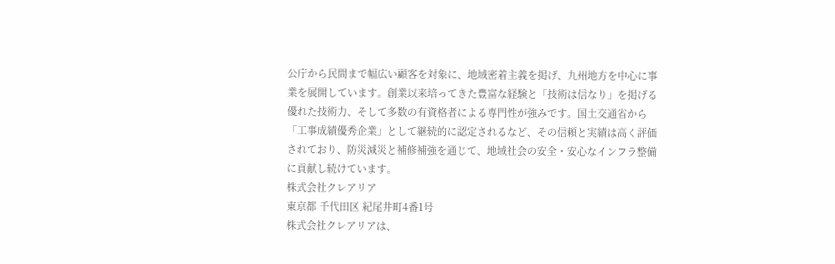公庁から民間まで幅広い顧客を対象に、地域密着主義を掲げ、九州地方を中心に事業を展開しています。創業以来培ってきた豊富な経験と「技術は信なり」を掲げる優れた技術力、そして多数の有資格者による専門性が強みです。国土交通省から「工事成績優秀企業」として継続的に認定されるなど、その信頼と実績は高く評価されており、防災減災と補修補強を通じて、地域社会の安全・安心なインフラ整備に貢献し続けています。
株式会社クレアリア
東京都 千代田区 紀尾井町4番1号
株式会社クレアリアは、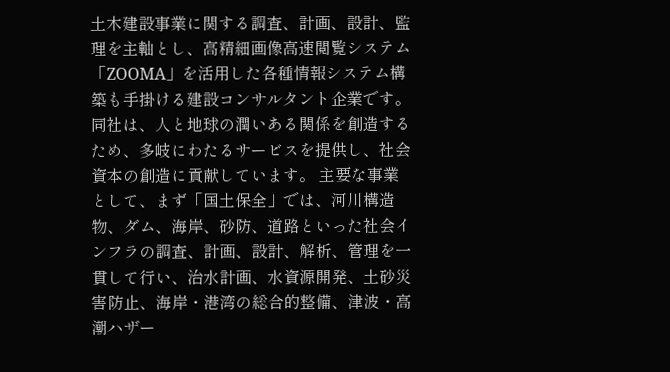土木建設事業に関する調査、計画、設計、監理を主軸とし、高精細画像高速閲覧システム「ZOOMA」を活用した各種情報システム構築も手掛ける建設コンサルタント企業です。同社は、人と地球の潤いある関係を創造するため、多岐にわたるサービスを提供し、社会資本の創造に貢献しています。 主要な事業として、まず「国土保全」では、河川構造物、ダム、海岸、砂防、道路といった社会インフラの調査、計画、設計、解析、管理を一貫して行い、治水計画、水資源開発、土砂災害防止、海岸・港湾の総合的整備、津波・高潮ハザー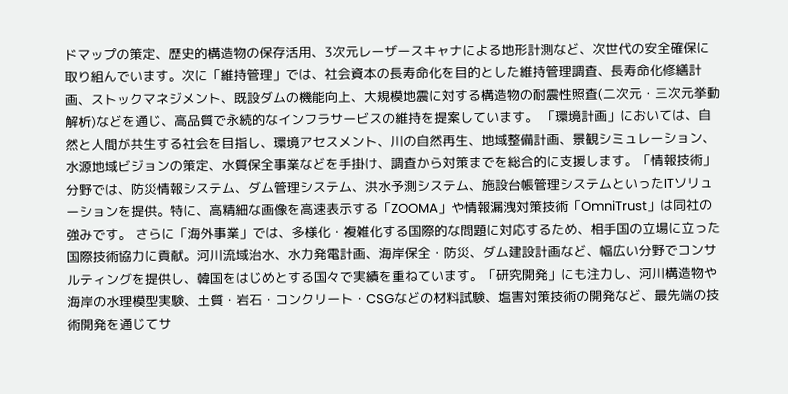ドマップの策定、歴史的構造物の保存活用、3次元レーザースキャナによる地形計測など、次世代の安全確保に取り組んでいます。次に「維持管理」では、社会資本の長寿命化を目的とした維持管理調査、長寿命化修繕計画、ストックマネジメント、既設ダムの機能向上、大規模地震に対する構造物の耐震性照査(二次元・三次元挙動解析)などを通じ、高品質で永続的なインフラサービスの維持を提案しています。 「環境計画」においては、自然と人間が共生する社会を目指し、環境アセスメント、川の自然再生、地域整備計画、景観シミュレーション、水源地域ビジョンの策定、水質保全事業などを手掛け、調査から対策までを総合的に支援します。「情報技術」分野では、防災情報システム、ダム管理システム、洪水予測システム、施設台帳管理システムといったITソリューションを提供。特に、高精細な画像を高速表示する「ZOOMA」や情報漏洩対策技術「OmniTrust」は同社の強みです。 さらに「海外事業」では、多様化・複雑化する国際的な問題に対応するため、相手国の立場に立った国際技術協力に貢献。河川流域治水、水力発電計画、海岸保全・防災、ダム建設計画など、幅広い分野でコンサルティングを提供し、韓国をはじめとする国々で実績を重ねています。「研究開発」にも注力し、河川構造物や海岸の水理模型実験、土質・岩石・コンクリート・CSGなどの材料試験、塩害対策技術の開発など、最先端の技術開発を通じてサ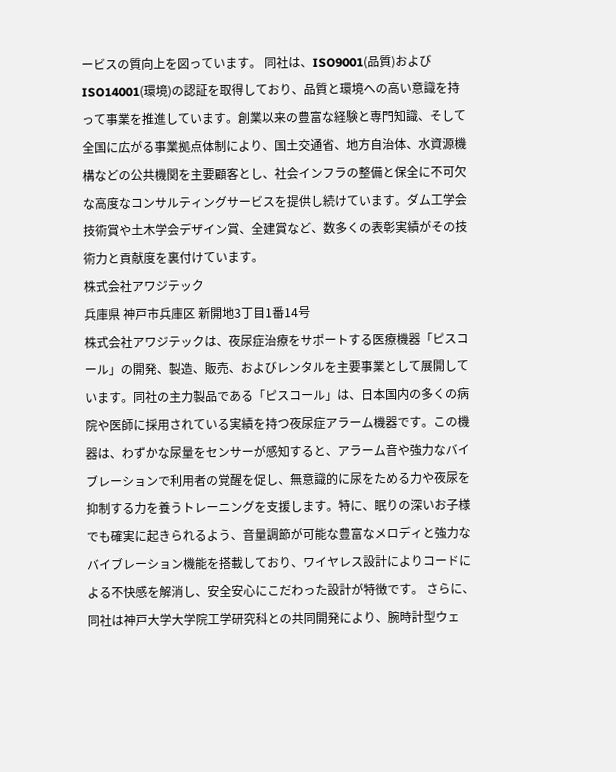ービスの質向上を図っています。 同社は、ISO9001(品質)およびISO14001(環境)の認証を取得しており、品質と環境への高い意識を持って事業を推進しています。創業以来の豊富な経験と専門知識、そして全国に広がる事業拠点体制により、国土交通省、地方自治体、水資源機構などの公共機関を主要顧客とし、社会インフラの整備と保全に不可欠な高度なコンサルティングサービスを提供し続けています。ダム工学会技術賞や土木学会デザイン賞、全建賞など、数多くの表彰実績がその技術力と貢献度を裏付けています。
株式会社アワジテック
兵庫県 神戸市兵庫区 新開地3丁目1番14号
株式会社アワジテックは、夜尿症治療をサポートする医療機器「ピスコール」の開発、製造、販売、およびレンタルを主要事業として展開しています。同社の主力製品である「ピスコール」は、日本国内の多くの病院や医師に採用されている実績を持つ夜尿症アラーム機器です。この機器は、わずかな尿量をセンサーが感知すると、アラーム音や強力なバイブレーションで利用者の覚醒を促し、無意識的に尿をためる力や夜尿を抑制する力を養うトレーニングを支援します。特に、眠りの深いお子様でも確実に起きられるよう、音量調節が可能な豊富なメロディと強力なバイブレーション機能を搭載しており、ワイヤレス設計によりコードによる不快感を解消し、安全安心にこだわった設計が特徴です。 さらに、同社は神戸大学大学院工学研究科との共同開発により、腕時計型ウェ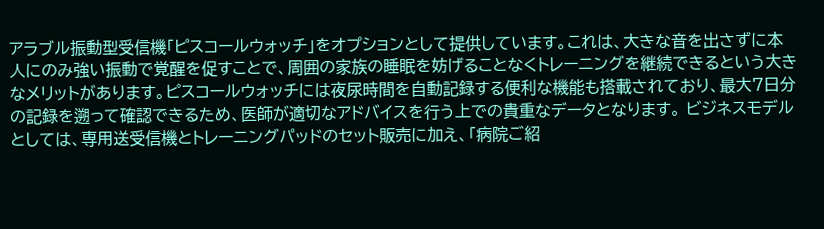アラブル振動型受信機「ピスコールウォッチ」をオプションとして提供しています。これは、大きな音を出さずに本人にのみ強い振動で覚醒を促すことで、周囲の家族の睡眠を妨げることなくトレーニングを継続できるという大きなメリットがあります。ピスコールウォッチには夜尿時間を自動記録する便利な機能も搭載されており、最大7日分の記録を遡って確認できるため、医師が適切なアドバイスを行う上での貴重なデータとなります。 ビジネスモデルとしては、専用送受信機とトレーニングパッドのセット販売に加え、「病院ご紹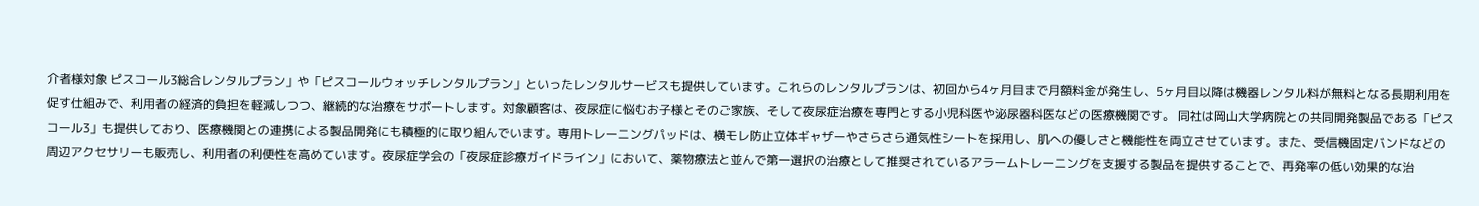介者様対象 ピスコール3総合レンタルプラン」や「ピスコールウォッチレンタルプラン」といったレンタルサービスも提供しています。これらのレンタルプランは、初回から4ヶ月目まで月額料金が発生し、5ヶ月目以降は機器レンタル料が無料となる長期利用を促す仕組みで、利用者の経済的負担を軽減しつつ、継続的な治療をサポートします。対象顧客は、夜尿症に悩むお子様とそのご家族、そして夜尿症治療を専門とする小児科医や泌尿器科医などの医療機関です。 同社は岡山大学病院との共同開発製品である「ピスコール3」も提供しており、医療機関との連携による製品開発にも積極的に取り組んでいます。専用トレーニングパッドは、横モレ防止立体ギャザーやさらさら通気性シートを採用し、肌への優しさと機能性を両立させています。また、受信機固定バンドなどの周辺アクセサリーも販売し、利用者の利便性を高めています。夜尿症学会の「夜尿症診療ガイドライン」において、薬物療法と並んで第一選択の治療として推奨されているアラームトレーニングを支援する製品を提供することで、再発率の低い効果的な治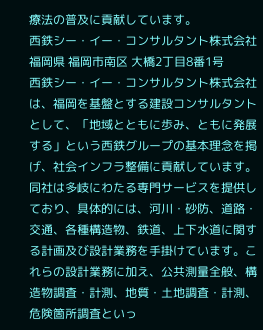療法の普及に貢献しています。
西鉄シー・イー・コンサルタント株式会社
福岡県 福岡市南区 大橋2丁目8番1号
西鉄シー・イー・コンサルタント株式会社は、福岡を基盤とする建設コンサルタントとして、「地域とともに歩み、ともに発展する」という西鉄グループの基本理念を掲げ、社会インフラ整備に貢献しています。同社は多岐にわたる専門サービスを提供しており、具体的には、河川・砂防、道路・交通、各種構造物、鉄道、上下水道に関する計画及び設計業務を手掛けています。これらの設計業務に加え、公共測量全般、構造物調査・計測、地質・土地調査・計測、危険箇所調査といっ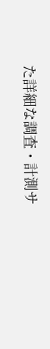た詳細な調査・計測サ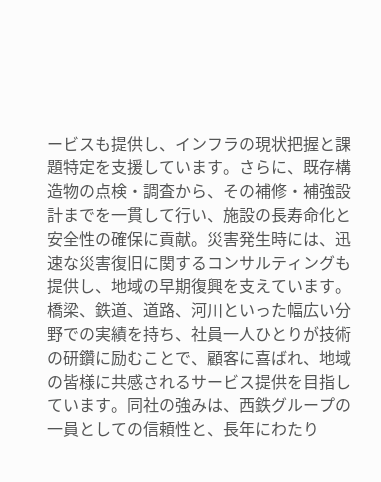ービスも提供し、インフラの現状把握と課題特定を支援しています。さらに、既存構造物の点検・調査から、その補修・補強設計までを一貫して行い、施設の長寿命化と安全性の確保に貢献。災害発生時には、迅速な災害復旧に関するコンサルティングも提供し、地域の早期復興を支えています。橋梁、鉄道、道路、河川といった幅広い分野での実績を持ち、社員一人ひとりが技術の研鑽に励むことで、顧客に喜ばれ、地域の皆様に共感されるサービス提供を目指しています。同社の強みは、西鉄グループの一員としての信頼性と、長年にわたり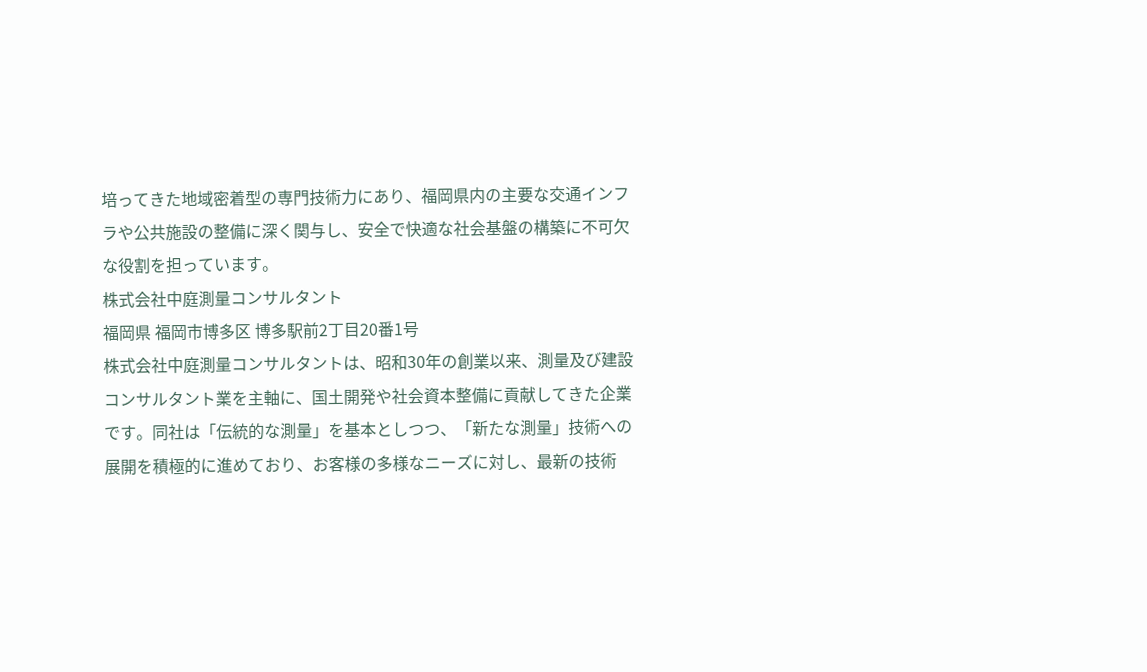培ってきた地域密着型の専門技術力にあり、福岡県内の主要な交通インフラや公共施設の整備に深く関与し、安全で快適な社会基盤の構築に不可欠な役割を担っています。
株式会社中庭測量コンサルタント
福岡県 福岡市博多区 博多駅前2丁目20番1号
株式会社中庭測量コンサルタントは、昭和30年の創業以来、測量及び建設コンサルタント業を主軸に、国土開発や社会資本整備に貢献してきた企業です。同社は「伝統的な測量」を基本としつつ、「新たな測量」技術への展開を積極的に進めており、お客様の多様なニーズに対し、最新の技術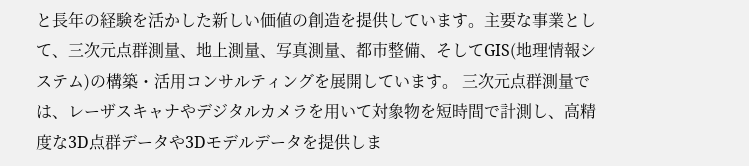と長年の経験を活かした新しい価値の創造を提供しています。主要な事業として、三次元点群測量、地上測量、写真測量、都市整備、そしてGIS(地理情報システム)の構築・活用コンサルティングを展開しています。 三次元点群測量では、レーザスキャナやデジタルカメラを用いて対象物を短時間で計測し、高精度な3D点群データや3Dモデルデータを提供しま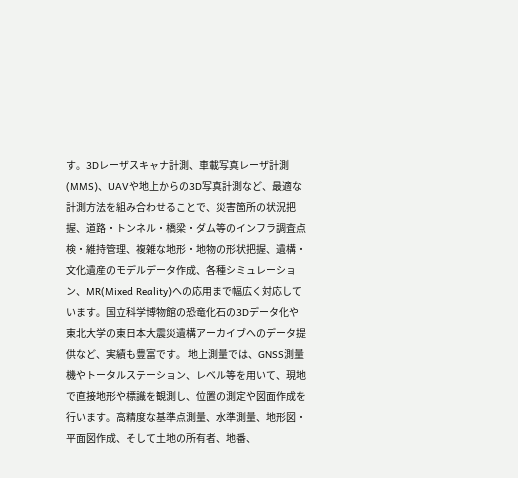す。3Dレーザスキャナ計測、車載写真レーザ計測(MMS)、UAVや地上からの3D写真計測など、最適な計測方法を組み合わせることで、災害箇所の状況把握、道路・トンネル・橋梁・ダム等のインフラ調査点検・維持管理、複雑な地形・地物の形状把握、遺構・文化遺産のモデルデータ作成、各種シミュレーション、MR(Mixed Reality)への応用まで幅広く対応しています。国立科学博物館の恐竜化石の3Dデータ化や東北大学の東日本大震災遺構アーカイブへのデータ提供など、実績も豊富です。 地上測量では、GNSS測量機やトータルステーション、レベル等を用いて、現地で直接地形や標識を観測し、位置の測定や図面作成を行います。高精度な基準点測量、水準測量、地形図・平面図作成、そして土地の所有者、地番、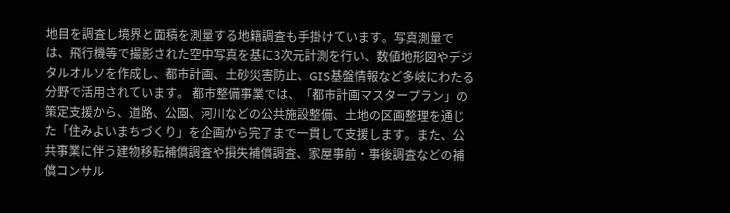地目を調査し境界と面積を測量する地籍調査も手掛けています。写真測量では、飛行機等で撮影された空中写真を基に3次元計測を行い、数値地形図やデジタルオルソを作成し、都市計画、土砂災害防止、GIS基盤情報など多岐にわたる分野で活用されています。 都市整備事業では、「都市計画マスタープラン」の策定支援から、道路、公園、河川などの公共施設整備、土地の区画整理を通じた「住みよいまちづくり」を企画から完了まで一貫して支援します。また、公共事業に伴う建物移転補償調査や損失補償調査、家屋事前・事後調査などの補償コンサル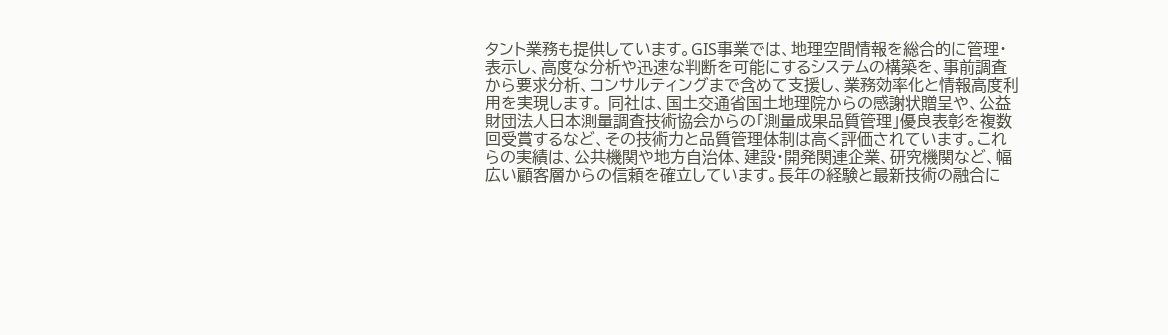タント業務も提供しています。GIS事業では、地理空間情報を総合的に管理・表示し、高度な分析や迅速な判断を可能にするシステムの構築を、事前調査から要求分析、コンサルティングまで含めて支援し、業務効率化と情報高度利用を実現します。 同社は、国土交通省国土地理院からの感謝状贈呈や、公益財団法人日本測量調査技術協会からの「測量成果品質管理」優良表彰を複数回受賞するなど、その技術力と品質管理体制は高く評価されています。これらの実績は、公共機関や地方自治体、建設・開発関連企業、研究機関など、幅広い顧客層からの信頼を確立しています。長年の経験と最新技術の融合に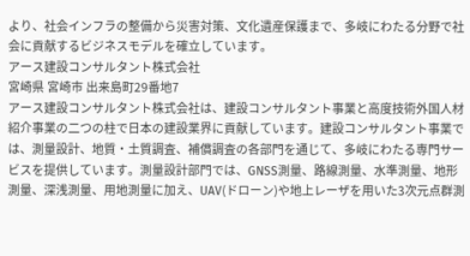より、社会インフラの整備から災害対策、文化遺産保護まで、多岐にわたる分野で社会に貢献するビジネスモデルを確立しています。
アース建設コンサルタント株式会社
宮崎県 宮崎市 出来島町29番地7
アース建設コンサルタント株式会社は、建設コンサルタント事業と高度技術外国人材紹介事業の二つの柱で日本の建設業界に貢献しています。建設コンサルタント事業では、測量設計、地質・土質調査、補償調査の各部門を通じて、多岐にわたる専門サービスを提供しています。測量設計部門では、GNSS測量、路線測量、水準測量、地形測量、深浅測量、用地測量に加え、UAV(ドローン)や地上レーザを用いた3次元点群測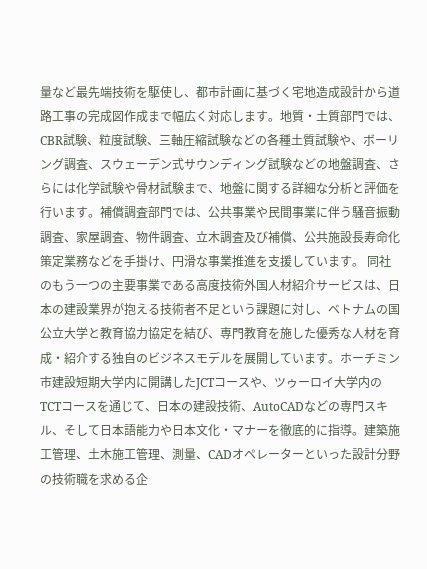量など最先端技術を駆使し、都市計画に基づく宅地造成設計から道路工事の完成図作成まで幅広く対応します。地質・土質部門では、CBR試験、粒度試験、三軸圧縮試験などの各種土質試験や、ボーリング調査、スウェーデン式サウンディング試験などの地盤調査、さらには化学試験や骨材試験まで、地盤に関する詳細な分析と評価を行います。補償調査部門では、公共事業や民間事業に伴う騒音振動調査、家屋調査、物件調査、立木調査及び補償、公共施設長寿命化策定業務などを手掛け、円滑な事業推進を支援しています。 同社のもう一つの主要事業である高度技術外国人材紹介サービスは、日本の建設業界が抱える技術者不足という課題に対し、ベトナムの国公立大学と教育協力協定を結び、専門教育を施した優秀な人材を育成・紹介する独自のビジネスモデルを展開しています。ホーチミン市建設短期大学内に開講したJCTコースや、ツゥーロイ大学内のTCTコースを通じて、日本の建設技術、AutoCADなどの専門スキル、そして日本語能力や日本文化・マナーを徹底的に指導。建築施工管理、土木施工管理、測量、CADオペレーターといった設計分野の技術職を求める企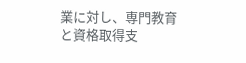業に対し、専門教育と資格取得支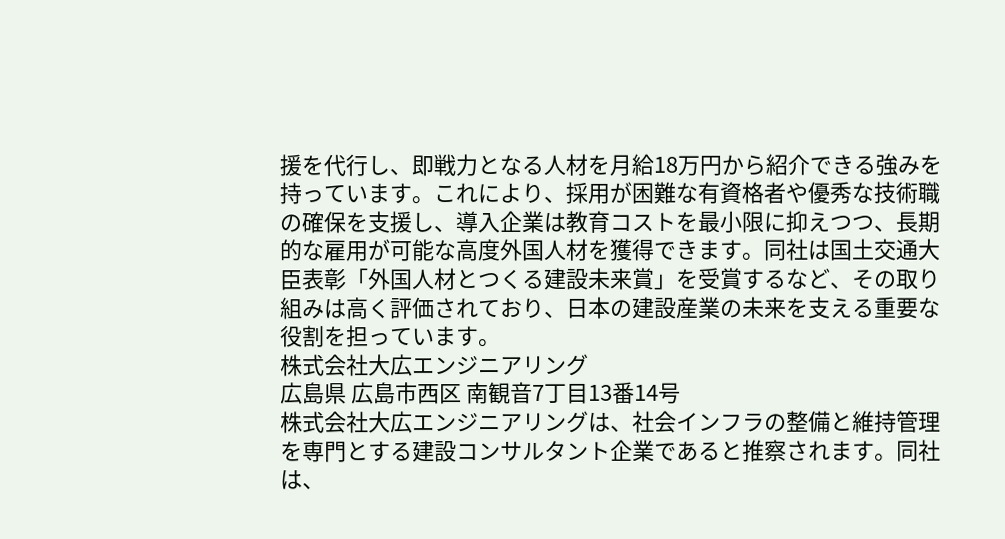援を代行し、即戦力となる人材を月給18万円から紹介できる強みを持っています。これにより、採用が困難な有資格者や優秀な技術職の確保を支援し、導入企業は教育コストを最小限に抑えつつ、長期的な雇用が可能な高度外国人材を獲得できます。同社は国土交通大臣表彰「外国人材とつくる建設未来賞」を受賞するなど、その取り組みは高く評価されており、日本の建設産業の未来を支える重要な役割を担っています。
株式会社大広エンジニアリング
広島県 広島市西区 南観音7丁目13番14号
株式会社大広エンジニアリングは、社会インフラの整備と維持管理を専門とする建設コンサルタント企業であると推察されます。同社は、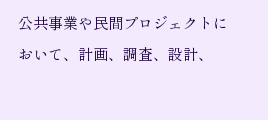公共事業や民間プロジェクトにおいて、計画、調査、設計、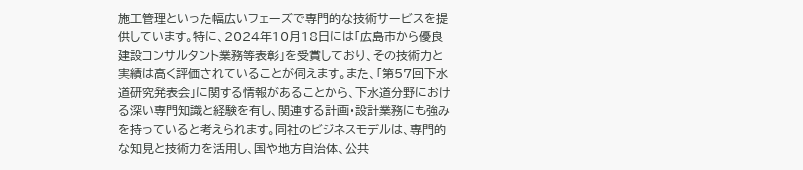施工管理といった幅広いフェーズで専門的な技術サービスを提供しています。特に、2024年10月18日には「広島市から優良建設コンサルタント業務等表彰」を受賞しており、その技術力と実績は高く評価されていることが伺えます。また、「第57回下水道研究発表会」に関する情報があることから、下水道分野における深い専門知識と経験を有し、関連する計画・設計業務にも強みを持っていると考えられます。同社のビジネスモデルは、専門的な知見と技術力を活用し、国や地方自治体、公共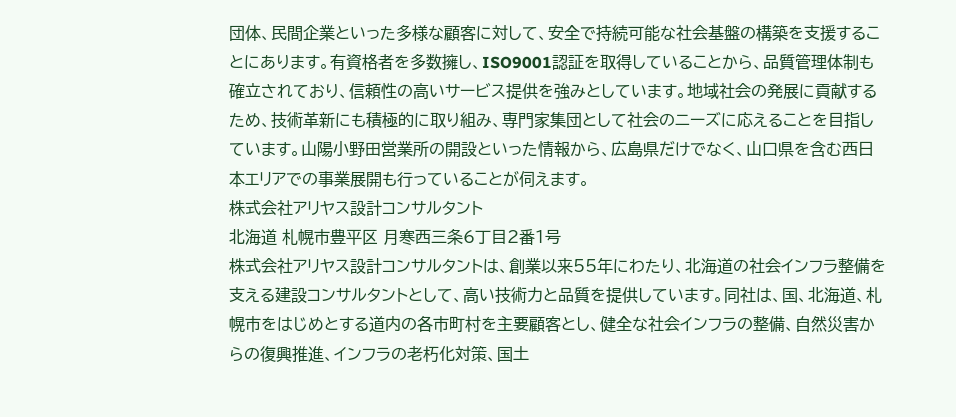団体、民間企業といった多様な顧客に対して、安全で持続可能な社会基盤の構築を支援することにあります。有資格者を多数擁し、ISO9001認証を取得していることから、品質管理体制も確立されており、信頼性の高いサービス提供を強みとしています。地域社会の発展に貢献するため、技術革新にも積極的に取り組み、専門家集団として社会のニーズに応えることを目指しています。山陽小野田営業所の開設といった情報から、広島県だけでなく、山口県を含む西日本エリアでの事業展開も行っていることが伺えます。
株式会社アリヤス設計コンサルタント
北海道 札幌市豊平区 月寒西三条6丁目2番1号
株式会社アリヤス設計コンサルタントは、創業以来55年にわたり、北海道の社会インフラ整備を支える建設コンサルタントとして、高い技術力と品質を提供しています。同社は、国、北海道、札幌市をはじめとする道内の各市町村を主要顧客とし、健全な社会インフラの整備、自然災害からの復興推進、インフラの老朽化対策、国土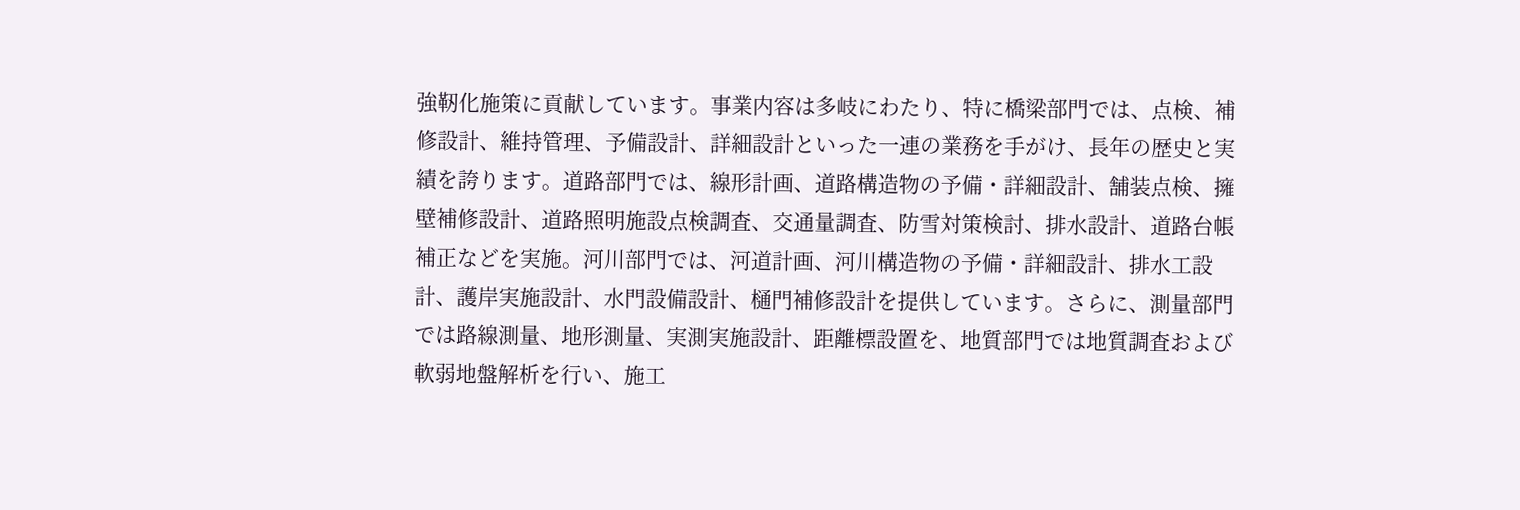強靭化施策に貢献しています。事業内容は多岐にわたり、特に橋梁部門では、点検、補修設計、維持管理、予備設計、詳細設計といった一連の業務を手がけ、長年の歴史と実績を誇ります。道路部門では、線形計画、道路構造物の予備・詳細設計、舗装点検、擁壁補修設計、道路照明施設点検調査、交通量調査、防雪対策検討、排水設計、道路台帳補正などを実施。河川部門では、河道計画、河川構造物の予備・詳細設計、排水工設計、護岸実施設計、水門設備設計、樋門補修設計を提供しています。さらに、測量部門では路線測量、地形測量、実測実施設計、距離標設置を、地質部門では地質調査および軟弱地盤解析を行い、施工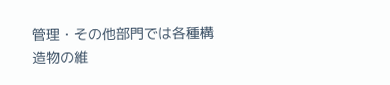管理・その他部門では各種構造物の維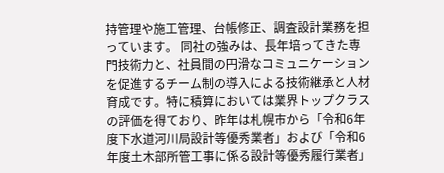持管理や施工管理、台帳修正、調査設計業務を担っています。 同社の強みは、長年培ってきた専門技術力と、社員間の円滑なコミュニケーションを促進するチーム制の導入による技術継承と人材育成です。特に積算においては業界トップクラスの評価を得ており、昨年は札幌市から「令和6年度下水道河川局設計等優秀業者」および「令和6年度土木部所管工事に係る設計等優秀履行業者」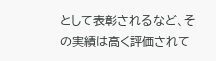として表彰されるなど、その実績は高く評価されて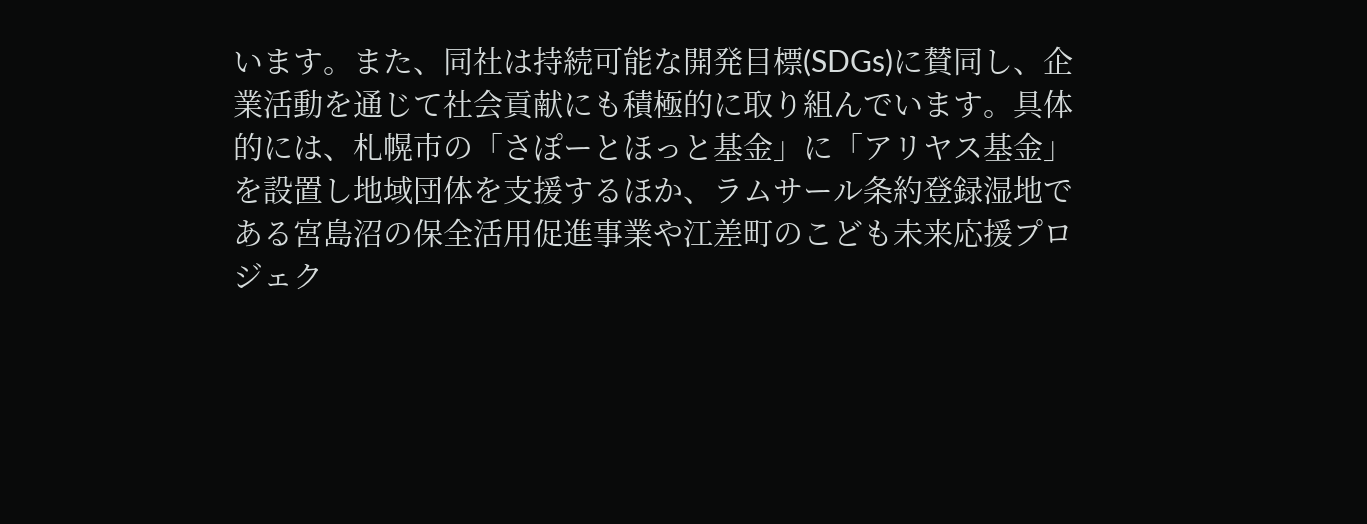います。また、同社は持続可能な開発目標(SDGs)に賛同し、企業活動を通じて社会貢献にも積極的に取り組んでいます。具体的には、札幌市の「さぽーとほっと基金」に「アリヤス基金」を設置し地域団体を支援するほか、ラムサール条約登録湿地である宮島沼の保全活用促進事業や江差町のこども未来応援プロジェク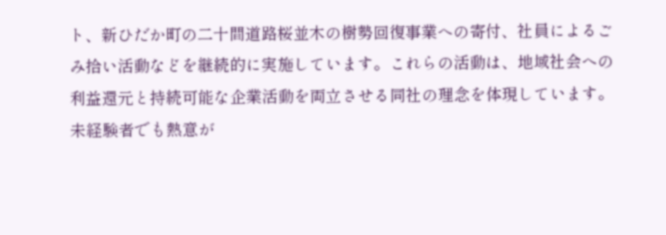ト、新ひだか町の二十間道路桜並木の樹勢回復事業への寄付、社員によるごみ拾い活動などを継続的に実施しています。これらの活動は、地域社会への利益還元と持続可能な企業活動を両立させる同社の理念を体現しています。未経験者でも熱意が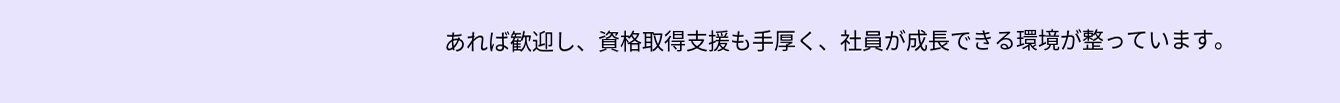あれば歓迎し、資格取得支援も手厚く、社員が成長できる環境が整っています。